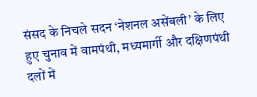संसद के निचले सदन ‘नेशनल असेंबली’ के लिए हुए चुनाव में वामपंथी, मध्यमार्गी और दक्षिणपंथी दलों में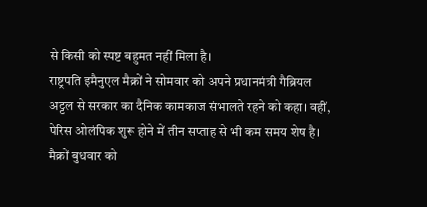से किसी को स्पष्ट बहुमत नहीं मिला है।
राष्ट्रपति इमैनुएल मैक्रों ने सोमवार को अपने प्रधानमंत्री गैब्रियल अट्टल से सरकार का दैनिक कामकाज संभालते रहने को कहा। वहीं, पेरिस ओलंपिक शुरू होने में तीन सप्ताह से भी कम समय शेष है।
मैक्रों बुधवार को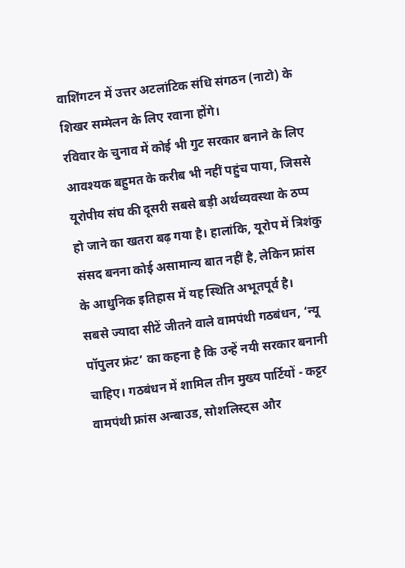वाशिंगटन में उत्तर अटलांटिक संधि संगठन (नाटो) के शिखर सम्मेलन के लिए रवाना होंगे।
रविवार के चुनाव में कोई भी गुट सरकार बनाने के लिए आवश्यक बहुमत के करीब भी नहीं पहुंच पाया, जिससे यूरोपीय संघ की दूसरी सबसे बड़ी अर्थव्यवस्था के ठप्प हो जाने का खतरा बढ़ गया है। हालांकि, यूरोप में त्रिशंकु संसद बनना कोई असामान्य बात नहीं है, लेकिन फ्रांस के आधुनिक इतिहास में यह स्थिति अभूतपूर्व है।
सबसे ज्यादा सीटें जीतने वाले वामपंथी गठबंधन, ‘न्यू पॉपुलर फ्रंट’ का कहना है कि उन्हें नयी सरकार बनानी चाहिए। गठबंधन में शामिल तीन मुख्य पार्टियों - कट्टर वामपंथी फ्रांस अन्बाउड, सोशलिस्ट्स और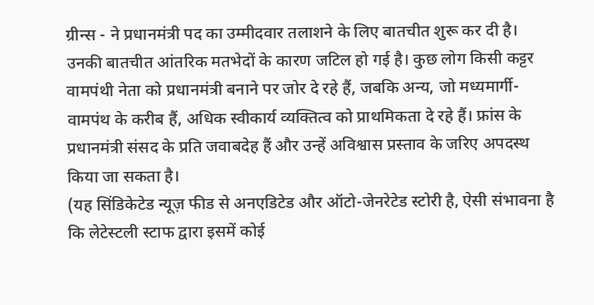ग्रीन्स - ने प्रधानमंत्री पद का उम्मीदवार तलाशने के लिए बातचीत शुरू कर दी है।
उनकी बातचीत आंतरिक मतभेदों के कारण जटिल हो गई है। कुछ लोग किसी कट्टर वामपंथी नेता को प्रधानमंत्री बनाने पर जोर दे रहे हैं, जबकि अन्य, जो मध्यमार्गी-वामपंथ के करीब हैं, अधिक स्वीकार्य व्यक्तित्व को प्राथमिकता दे रहे हैं। फ्रांस के प्रधानमंत्री संसद के प्रति जवाबदेह हैं और उन्हें अविश्वास प्रस्ताव के जरिए अपदस्थ किया जा सकता है।
(यह सिंडिकेटेड न्यूज़ फीड से अनएडिटेड और ऑटो-जेनरेटेड स्टोरी है, ऐसी संभावना है कि लेटेस्टली स्टाफ द्वारा इसमें कोई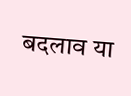बदलाव या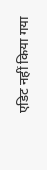एडिट नहीं किया गया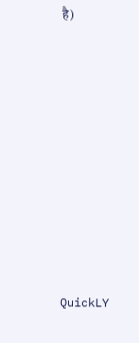है)













QuickLY